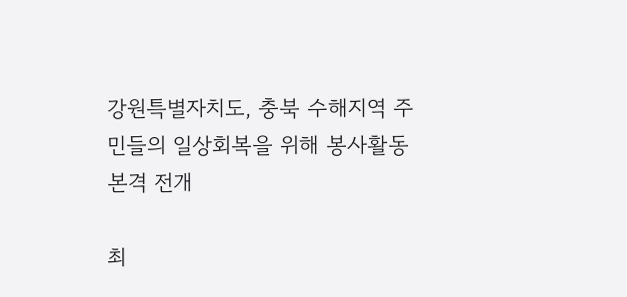강원특별자치도, 충북 수해지역 주민들의 일상회복을 위해 봉사활동 본격 전개

최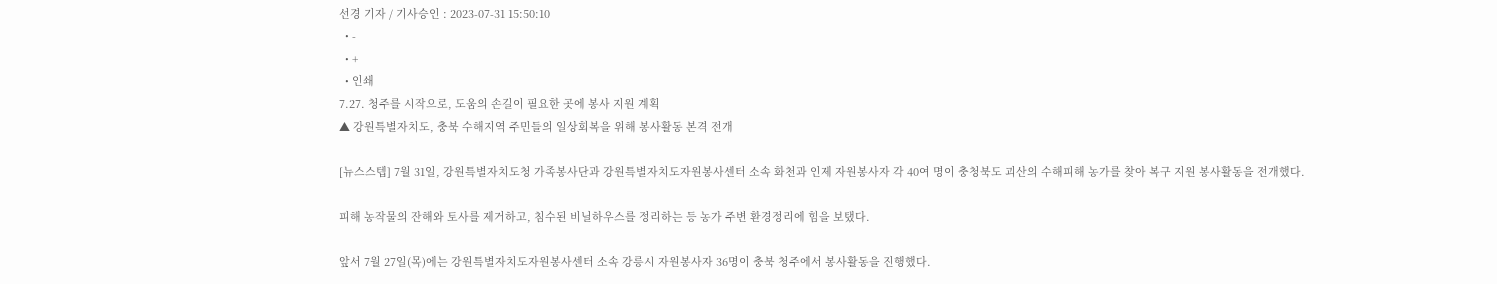선경 기자 / 기사승인 : 2023-07-31 15:50:10
  • -
  • +
  • 인쇄
7.27. 청주를 시작으로, 도움의 손길이 필요한 곳에 봉사 지원 계획
▲ 강원특별자치도, 충북 수해지역 주민들의 일상회복을 위해 봉사활동 본격 전개

[뉴스스텝] 7월 31일, 강원특별자치도청 가족봉사단과 강원특별자치도자원봉사센터 소속 화천과 인제 자원봉사자 각 40여 명이 충청북도 괴산의 수해피해 농가를 찾아 복구 지원 봉사활동을 전개했다.

피해 농작물의 잔해와 토사를 제거하고, 침수된 비닐하우스를 정리하는 등 농가 주변 환경정리에 힘을 보탰다.

앞서 7월 27일(목)에는 강원특별자치도자원봉사센터 소속 강릉시 자원봉사자 36명이 충북 청주에서 봉사활동을 진행했다.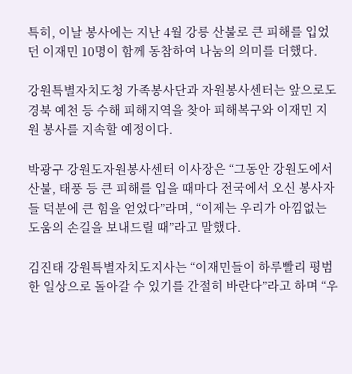특히, 이날 봉사에는 지난 4월 강릉 산불로 큰 피해를 입었던 이재민 10명이 함께 동참하여 나눔의 의미를 더했다.

강원특별자치도청 가족봉사단과 자원봉사센터는 앞으로도 경북 예천 등 수해 피해지역을 찾아 피해복구와 이재민 지원 봉사를 지속할 예정이다.

박광구 강원도자원봉사센터 이사장은 “그동안 강원도에서 산불, 태풍 등 큰 피해를 입을 때마다 전국에서 오신 봉사자들 덕분에 큰 힘을 얻었다”라며, “이제는 우리가 아낌없는 도움의 손길을 보내드릴 때”라고 말했다.

김진태 강원특별자치도지사는 “이재민들이 하루빨리 평범한 일상으로 돌아갈 수 있기를 간절히 바란다”라고 하며 “우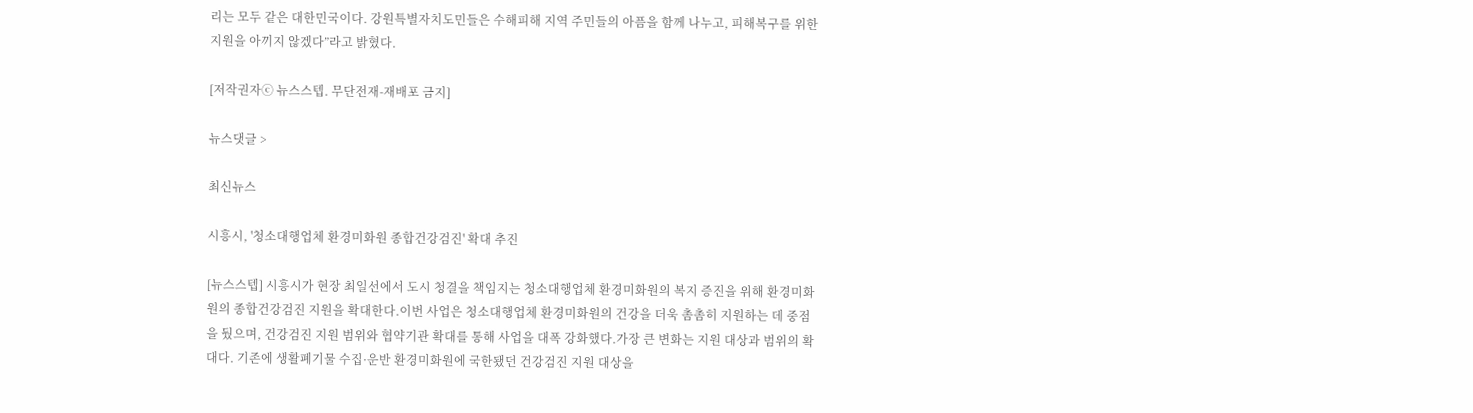리는 모두 같은 대한민국이다. 강원특별자치도민들은 수해피해 지역 주민들의 아픔을 함께 나누고, 피해복구를 위한 지원을 아끼지 않겠다”라고 밝혔다.

[저작권자ⓒ 뉴스스텝. 무단전재-재배포 금지]

뉴스댓글 >

최신뉴스

시흥시, '청소대행업체 환경미화원 종합건강검진' 확대 추진

[뉴스스텝] 시흥시가 현장 최일선에서 도시 청결을 책임지는 청소대행업체 환경미화원의 복지 증진을 위해 환경미화원의 종합건강검진 지원을 확대한다.이번 사업은 청소대행업체 환경미화원의 건강을 더욱 촘촘히 지원하는 데 중점을 뒀으며, 건강검진 지원 범위와 협약기관 확대를 통해 사업을 대폭 강화했다.가장 큰 변화는 지원 대상과 범위의 확대다. 기존에 생활폐기물 수집·운반 환경미화원에 국한됐던 건강검진 지원 대상을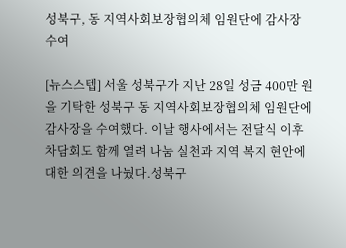성북구, 동 지역사회보장협의체 임원단에 감사장 수여

[뉴스스텝] 서울 성북구가 지난 28일 성금 400만 원을 기탁한 성북구 동 지역사회보장협의체 임원단에 감사장을 수여했다. 이날 행사에서는 전달식 이후 차담회도 함께 열려 나눔 실천과 지역 복지 현안에 대한 의견을 나눴다.성북구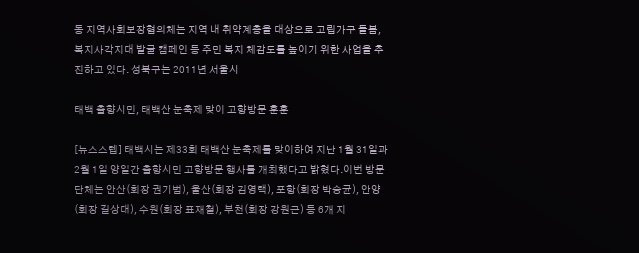동 지역사회보장협의체는 지역 내 취약계층을 대상으로 고립가구 돌봄, 복지사각지대 발굴 캠페인 등 주민 복지 체감도를 높이기 위한 사업을 추진하고 있다. 성북구는 2011년 서울시

태백 출향시민, 태백산 눈축제 맞이 고향방문 훈훈

[뉴스스텝] 태백시는 제33회 태백산 눈축제를 맞이하여 지난 1월 31일과 2월 1일 양일간 출향시민 고향방문 행사를 개최했다고 밝혔다.이번 방문단체는 안산(회장 권기범), 울산(회장 김영택), 포항(회장 박승균), 안양(회장 길상대), 수원(회장 표재철), 부천(회장 강원근) 등 6개 지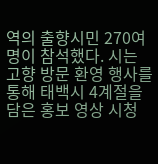역의 출향시민 270여 명이 참석했다. 시는 고향 방문 환영 행사를 통해 태백시 4계절을 담은 홍보 영상 시청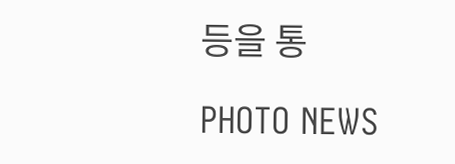등을 통

PHOTO NEWS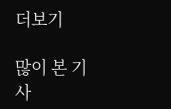더보기

많이 본 기사